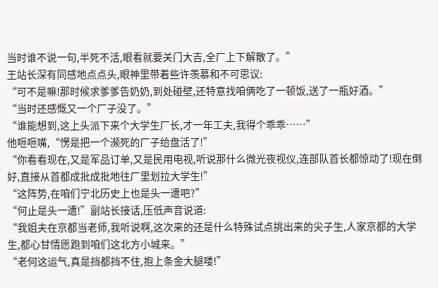当时谁不说一句,半死不活,眼看就要关门大吉,全厂上下解散了。”
王站长深有同感地点点头,眼神里带着些许羡慕和不可思议:
“可不是嘛!那时候求爹爹告奶奶,到处碰壁,还特意找咱俩吃了一顿饭,送了一瓶好酒。”
“当时还感慨又一个厂子没了。”
“谁能想到,这上头派下来个大学生厂长,才一年工夫,我得个乖乖……”
他咂咂嘴,“愣是把一个濒死的厂子给盘活了!”
“你看看现在,又是军品订单,又是民用电视,听说那什么微光夜视仪,连部队首长都惊动了!现在倒好,直接从首都成批成批地往厂里划拉大学生!”
“这阵势,在咱们宁北历史上也是头一遭吧?”
“何止是头一遭!”副站长接话,压低声音说道:
“我姐夫在京都当老师,我听说啊,这次来的还是什么特殊试点挑出来的尖子生,人家京都的大学生,都心甘情愿跑到咱们这北方小城来。”
“老何这运气,真是挡都挡不住,抱上条金大腿喽!”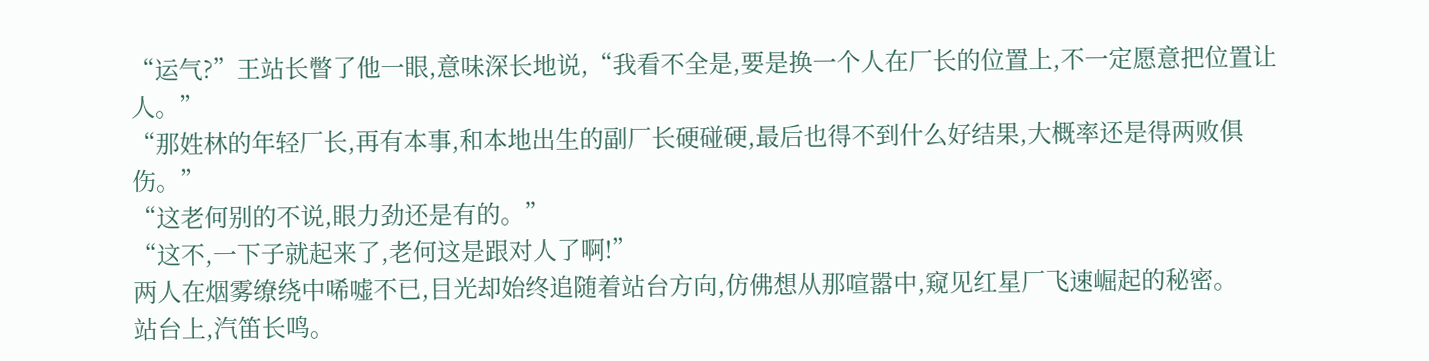“运气?”王站长瞥了他一眼,意味深长地说,“我看不全是,要是换一个人在厂长的位置上,不一定愿意把位置让人。”
“那姓林的年轻厂长,再有本事,和本地出生的副厂长硬碰硬,最后也得不到什么好结果,大概率还是得两败俱伤。”
“这老何别的不说,眼力劲还是有的。”
“这不,一下子就起来了,老何这是跟对人了啊!”
两人在烟雾缭绕中唏嘘不已,目光却始终追随着站台方向,仿佛想从那喧嚣中,窥见红星厂飞速崛起的秘密。
站台上,汽笛长鸣。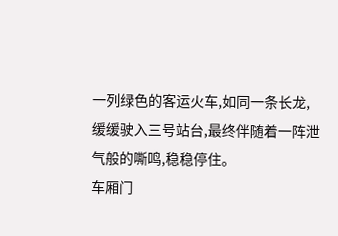一列绿色的客运火车,如同一条长龙,缓缓驶入三号站台,最终伴随着一阵泄气般的嘶鸣,稳稳停住。
车厢门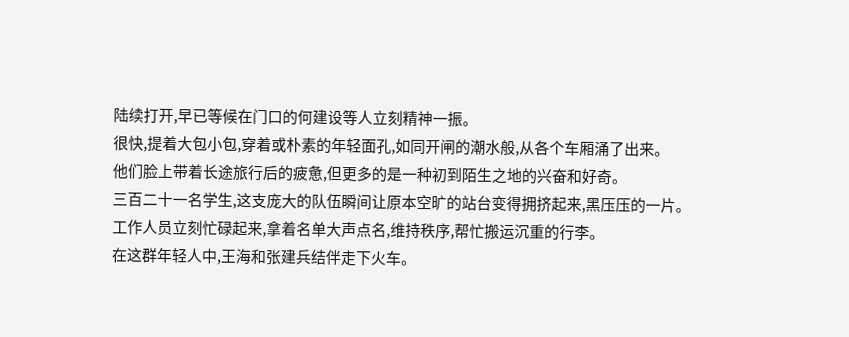陆续打开,早已等候在门口的何建设等人立刻精神一振。
很快,提着大包小包,穿着或朴素的年轻面孔,如同开闸的潮水般,从各个车厢涌了出来。
他们脸上带着长途旅行后的疲惫,但更多的是一种初到陌生之地的兴奋和好奇。
三百二十一名学生,这支庞大的队伍瞬间让原本空旷的站台变得拥挤起来,黑压压的一片。
工作人员立刻忙碌起来,拿着名单大声点名,维持秩序,帮忙搬运沉重的行李。
在这群年轻人中,王海和张建兵结伴走下火车。